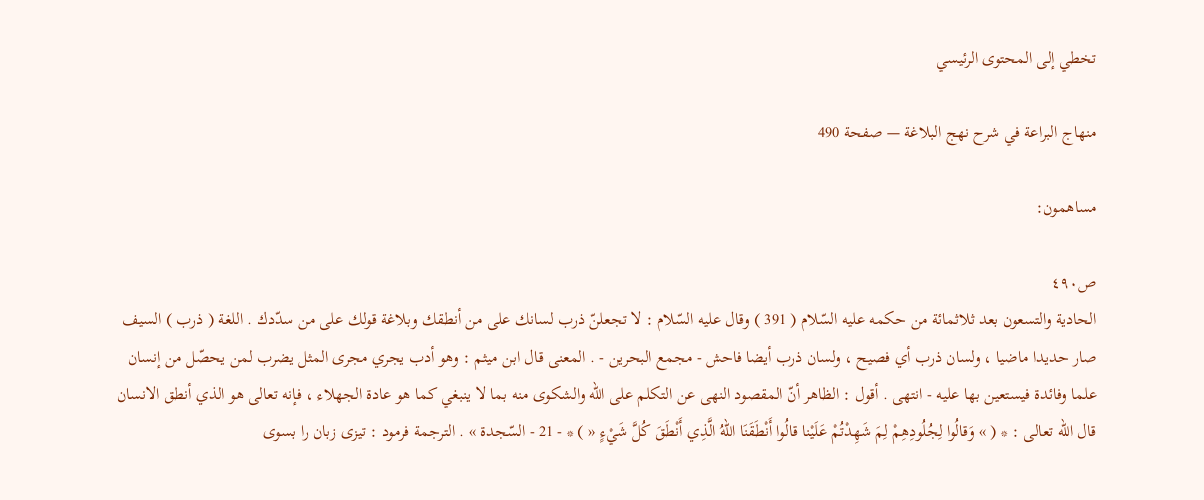تخطي إلى المحتوى الرئيسي

منهاج البراعة في شرح نهج البلاغة — صفحة 490

مساهمون:

ص٤٩٠
الحادية والتسعون بعد ثلاثمائة من حكمه عليه السّلام ( 391 ) وقال عليه السّلام : لا تجعلنّ ذرب لسانك على من أنطقك وبلاغة قولك على من سدّدك . اللغة ( ذرب ) السيف صار حديدا ماضيا ، ولسان ذرب أي فصيح ، ولسان ذرب أيضا فاحش - مجمع البحرين - . المعنى قال ابن ميثم : وهو أدب يجري مجرى المثل يضرب لمن يحصّل من إنسان علما وفائدة فيستعين بها عليه - انتهى . أقول : الظاهر أنّ المقصود النهى عن التكلم على الله والشكوى منه بما لا ينبغي كما هو عادة الجهلاء ، فإنه تعالى هو الذي أنطق الانسان قال الله تعالى : * ( » وَقالُوا لِجُلُودِهِمْ لِمَ شَهِدْتُمْ عَلَيْنا قالُوا أَنْطَقَنَا اللهُ الَّذِي أَنْطَقَ كُلَّ شَيْءٍ « ) * - 21 - السّجدة » . الترجمة فرمود : تيزى زبان را بسوى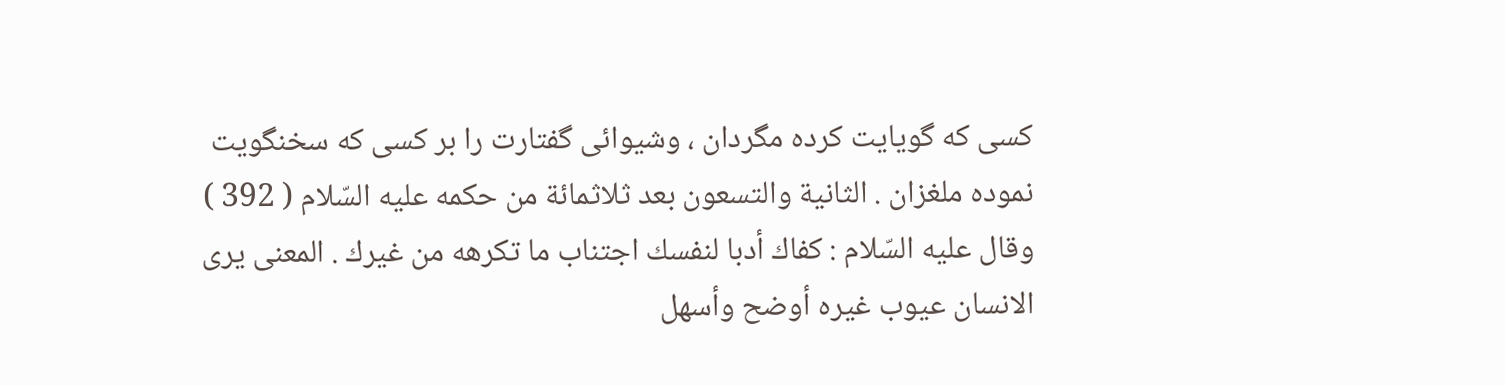كسى كه گويايت كرده مگردان ، وشيوائى گفتارت را بر كسى كه سخنگويت نموده ملغزان . الثانية والتسعون بعد ثلاثمائة من حكمه عليه السّلام ( 392 ) وقال عليه السّلام : كفاك أدبا لنفسك اجتناب ما تكرهه من غيرك . المعنى يرى الانسان عيوب غيره أوضح وأسهل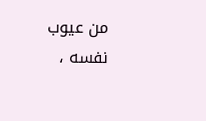من عيوب نفسه ،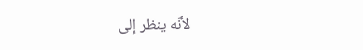لأنّه ينظر إلى